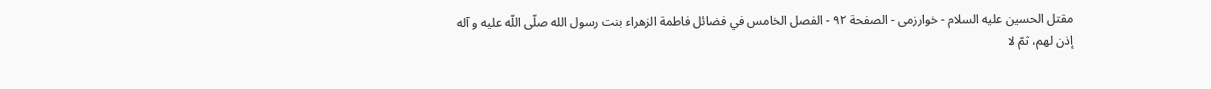مقتل الحسین علیه السلام - خوارزمی - الصفحة ٩٢ - الفصل الخامس في فضائل فاطمة الزهراء بنت رسول الله صلّى اللّه عليه و آله
إذن لهم، ثمّ لا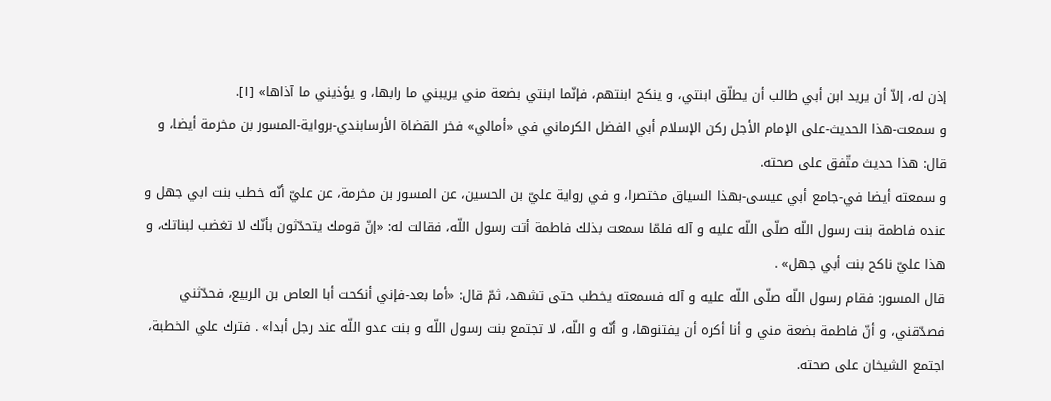إذن له، إلاّ أن يريد ابن أبي طالب أن يطلّق ابنتي، و ينكح ابنتهم، فإنّما ابنتي بضعة مني يريبني ما رابها، و يؤذيني ما آذاها» [١].
و سمعت-هذا الحديث-على الإمام الأجل ركن الإسلام أبي الفضل الكرماني في «أمالي» فخر القضاة الأرسابندي-برواية-المسور بن مخرمة أيضا، و قال: هذا حديث متّفق على صحته.
و سمعته أيضا في-جامع أبي عيسى-بهذا السياق مختصرا، و في رواية عليّ بن الحسين، عن المسور بن مخرمة، عن عليّ أنّه خطب بنت ابي جهل و عنده فاطمة بنت رسول اللّه صلّى اللّه عليه و آله فلمّا سمعت بذلك فاطمة أتت رسول اللّه، فقالت له: «إنّ قومك يتحدّثون بأنّك لا تغضب لبناتك، و هذا عليّ ناكح بنت أبي جهل» .
قال المسور: فقام رسول اللّه صلّى اللّه عليه و آله فسمعته يخطب حتى تشهد، ثمّ قال: «أما بعد-فإني أنكحت أبا العاص بن الربيع، فحدّثني فصدّقني، و أنّ فاطمة بضعة مني و أنا أكره أن يفتنوها، و أنّه و اللّه، لا تجتمع بنت رسول اللّه و بنت عدو اللّه عند رجل أبدا» . فترك علي الخطبة، اجتمع الشيخان على صحته.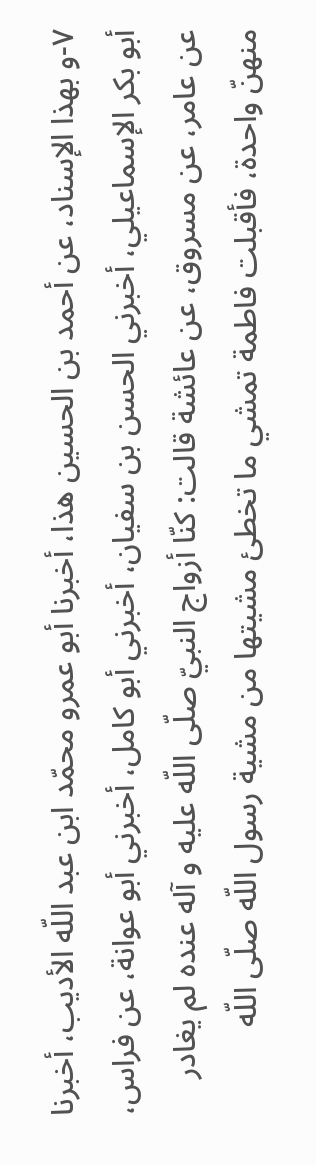٧-و بهذا الإسناد، عن أحمد بن الحسين هذا، أخبرنا أبو عمرو محمّد ابن عبد اللّه الأديب، أخبرنا أبو بكر الإسماعيلي، أخبرني الحسن بن سفيان، أخبرني أبو كامل، أخبرني أبو عوانة، عن فراس، عن عامر، عن مسروق، عن عائشة قالت: كنّا أزواج النبيّ صلّى اللّه عليه و آله عنده لم يغادر منهنّ واحدة، فأقبلت فاطمة تمشي ما تخطئ مشيتها من مشية رسول اللّه صلّى اللّه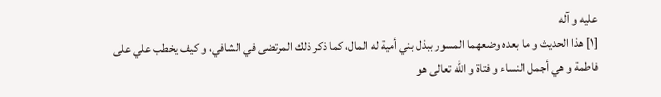عليه و آله
[١] هذا الحديث و ما بعده وضعهما المسور ببذل بني أمية له المال، كما ذكر ذلك المرتضى في الشافي، و كيف يخطب علي على فاطمة و هي أجمل النساء و فتاة و اللّه تعالى هو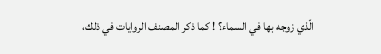الّذي زوجه بها في السماء؟ ! كما ذكر المصنف الروايات في ذلك،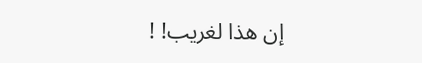إن هذا لغريب! !